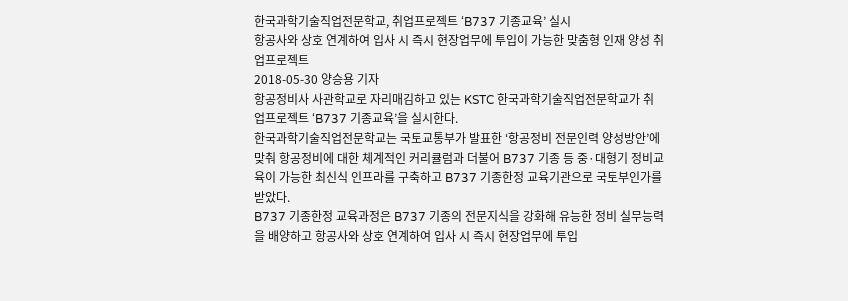한국과학기술직업전문학교, 취업프로젝트 ‘B737 기종교육’ 실시
항공사와 상호 연계하여 입사 시 즉시 현장업무에 투입이 가능한 맞춤형 인재 양성 취업프로젝트
2018-05-30 양승용 기자
항공정비사 사관학교로 자리매김하고 있는 KSTC 한국과학기술직업전문학교가 취업프로젝트 ‘B737 기종교육’을 실시한다.
한국과학기술직업전문학교는 국토교통부가 발표한 ‘항공정비 전문인력 양성방안’에 맞춰 항공정비에 대한 체계적인 커리큘럼과 더불어 B737 기종 등 중·대형기 정비교육이 가능한 최신식 인프라를 구축하고 B737 기종한정 교육기관으로 국토부인가를 받았다.
B737 기종한정 교육과정은 B737 기종의 전문지식을 강화해 유능한 정비 실무능력을 배양하고 항공사와 상호 연계하여 입사 시 즉시 현장업무에 투입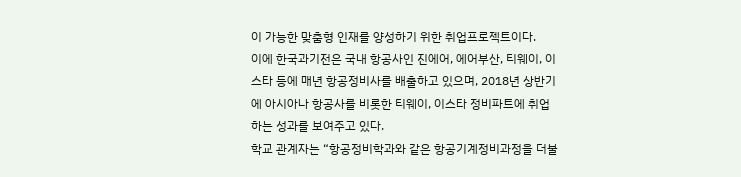이 가능한 맞춤형 인재를 양성하기 위한 취업프로젝트이다.
이에 한국과기전은 국내 항공사인 진에어, 에어부산, 티웨이, 이스타 등에 매년 항공정비사를 배출하고 있으며, 2018년 상반기에 아시아나 항공사를 비롯한 티웨이, 이스타 정비파트에 취업하는 성과를 보여주고 있다.
학교 관계자는 “항공정비학과와 같은 항공기계정비과정을 더불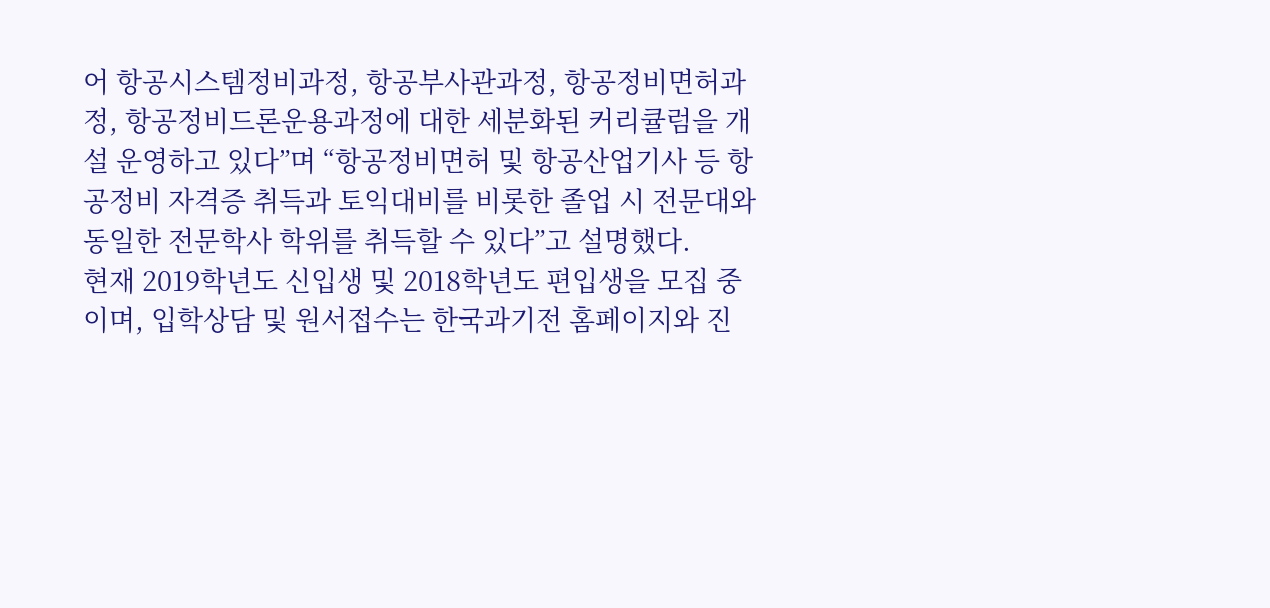어 항공시스템정비과정, 항공부사관과정, 항공정비면허과정, 항공정비드론운용과정에 대한 세분화된 커리큘럼을 개설 운영하고 있다”며 “항공정비면허 및 항공산업기사 등 항공정비 자격증 취득과 토익대비를 비롯한 졸업 시 전문대와 동일한 전문학사 학위를 취득할 수 있다”고 설명했다.
현재 2019학년도 신입생 및 2018학년도 편입생을 모집 중이며, 입학상담 및 원서접수는 한국과기전 홈페이지와 진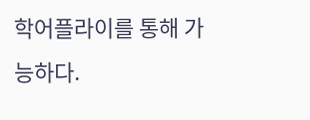학어플라이를 통해 가능하다.